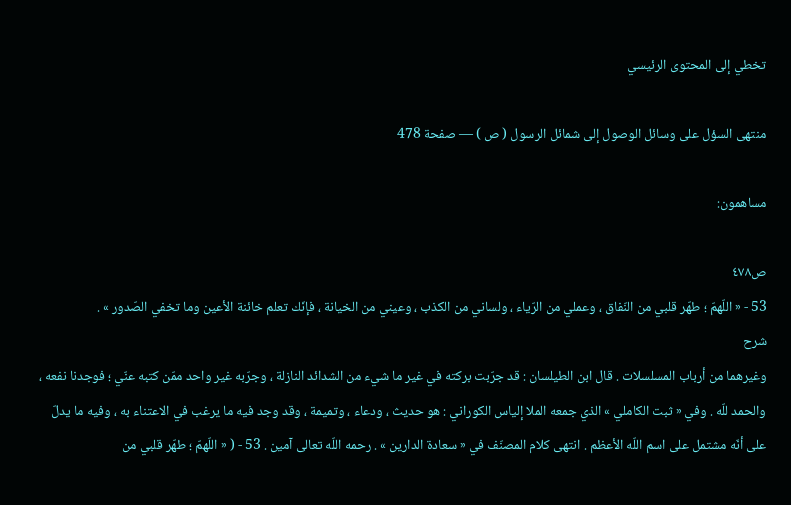تخطي إلى المحتوى الرئيسي

منتهى السؤل على وسائل الوصول إلى شمائل الرسول ( ص ) — صفحة 478

مساهمون:

ص٤٧٨
53 - « اللّهمّ ؛ طهّر قلبي من النّفاق ، وعملي من الرّياء ، ولساني من الكذب ، وعيني من الخيانة ، فإنّك تعلم خائنة الأعين وما تخفي الصّدور » .
شرح
وغيرهما من أرباب المسلسلات . قال ابن الطيلسان : قد جرّبت بركته في غير ما شيء من الشدائد النازلة ، وجرّبه غير واحد ممّن كتبه عنّي ؛ فوجدنا نفعه ، والحمد للّه . وفي « ثبت الكاملي » الذي جمعه الملا إلياس الكوراني : هو حديث ، ودعاء ، وتميمة ، وقد وجد فيه ما يرغب في الاعتناء به ، وفيه ما يدلّ على أنّه مشتمل على اسم اللّه الأعظم . انتهى كلام المصنّف في « سعادة الدارين » . رحمه اللّه تعالى آمين . 53 - ( « اللّهمّ ؛ طهّر قلبي من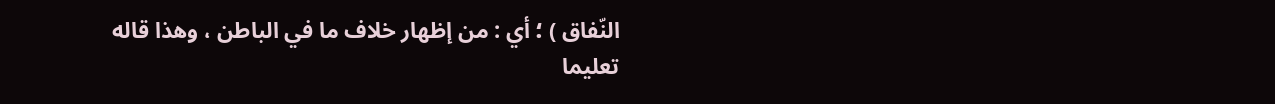النّفاق ) ؛ أي : من إظهار خلاف ما في الباطن ، وهذا قاله تعليما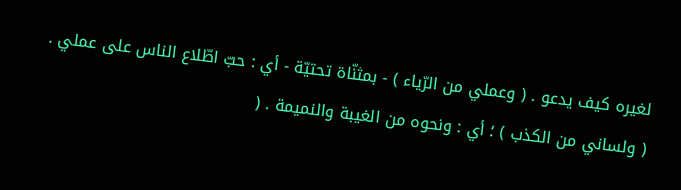لغيره كيف يدعو . ( وعملي من الرّياء ) - بمثنّاة تحتيّة - أي : حبّ اطّلاع الناس على عملي . ( ولساني من الكذب ) ؛ أي : ونحوه من الغيبة والنميمة . (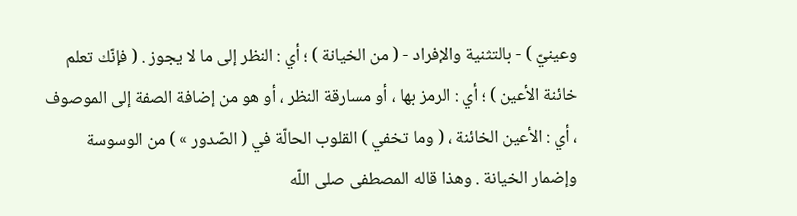وعينيّ ) - بالتثنية والإفراد - ( من الخيانة ) ؛ أي : النظر إلى ما لا يجوز . ( فإنّك تعلم خائنة الأعين ) ؛ أي : الرمز بها ، أو مسارقة النظر ، أو هو من إضافة الصفة إلى الموصوف ، أي : الأعين الخائنة ، ( وما تخفي ) القلوب الحالّة في ( الصّدور » ) من الوسوسة وإضمار الخيانة . وهذا قاله المصطفى صلى اللّه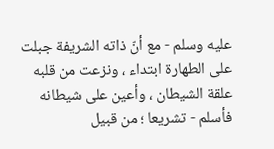عليه وسلم - مع أنّ ذاته الشريفة جبلت على الطهارة ابتداء ، ونزعت من قلبه علقة الشيطان ، وأعين على شيطانه فأسلم - تشريعا ؛ من قبيل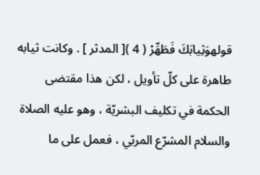قولهوَثِيابَكَ فَطَهِّرْ ( 4 )[ المدثر ] . وكانت ثيابه طاهرة على كلّ تأويل ، لكن هذا مقتضى الحكمة في تكليف البشريّة ، وهو عليه الصلاة والسلام المشرّع المربّي ، فعمل على ما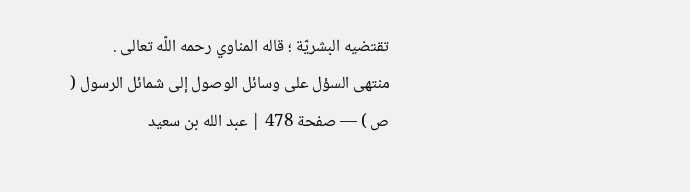تقتضيه البشريّة ؛ قاله المناوي رحمه اللّه تعالى .
منتهى السؤل على وسائل الوصول إلى شمائل الرسول ( ص ) — صفحة 478 | عبد الله بن سعيد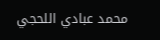محمد عبادي اللحجي